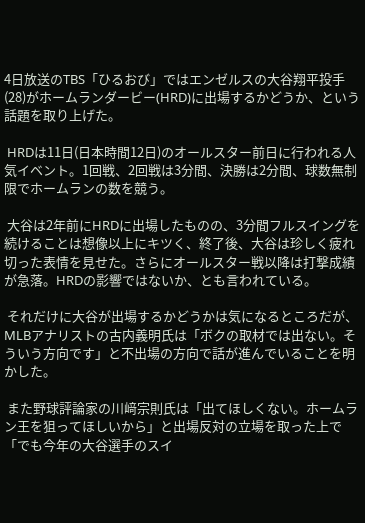4日放送のTBS「ひるおび」ではエンゼルスの大谷翔平投手(28)がホームランダービー(HRD)に出場するかどうか、という話題を取り上げた。

 HRDは11日(日本時間12日)のオールスター前日に行われる人気イベント。1回戦、2回戦は3分間、決勝は2分間、球数無制限でホームランの数を競う。

 大谷は2年前にHRDに出場したものの、3分間フルスイングを続けることは想像以上にキツく、終了後、大谷は珍しく疲れ切った表情を見せた。さらにオールスター戦以降は打撃成績が急落。HRDの影響ではないか、とも言われている。

 それだけに大谷が出場するかどうかは気になるところだが、MLBアナリストの古内義明氏は「ボクの取材では出ない。そういう方向です」と不出場の方向で話が進んでいることを明かした。

 また野球評論家の川﨑宗則氏は「出てほしくない。ホームラン王を狙ってほしいから」と出場反対の立場を取った上で「でも今年の大谷選手のスイ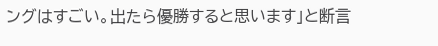ングはすごい。出たら優勝すると思います」と断言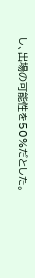し、出場の可能性を50%だとした。